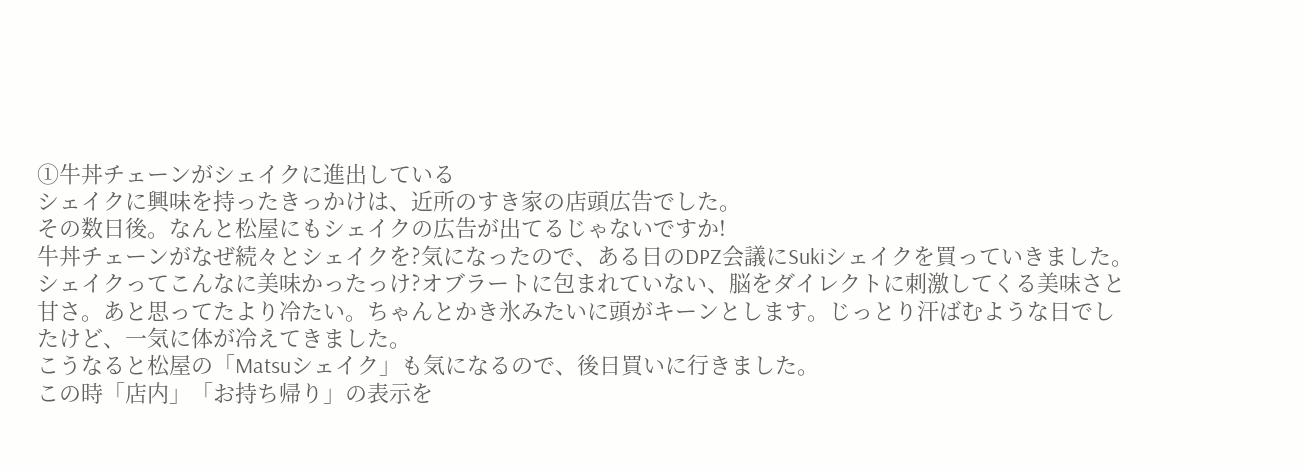①牛丼チェーンがシェイクに進出している
シェイクに興味を持ったきっかけは、近所のすき家の店頭広告でした。
その数日後。なんと松屋にもシェイクの広告が出てるじゃないですか!
牛丼チェーンがなぜ続々とシェイクを?気になったので、ある日のDPZ会議にSukiシェイクを買っていきました。
シェイクってこんなに美味かったっけ?オブラートに包まれていない、脳をダイレクトに刺激してくる美味さと甘さ。あと思ってたより冷たい。ちゃんとかき氷みたいに頭がキーンとします。じっとり汗ばむような日でしたけど、一気に体が冷えてきました。
こうなると松屋の「Matsuシェイク」も気になるので、後日買いに行きました。
この時「店内」「お持ち帰り」の表示を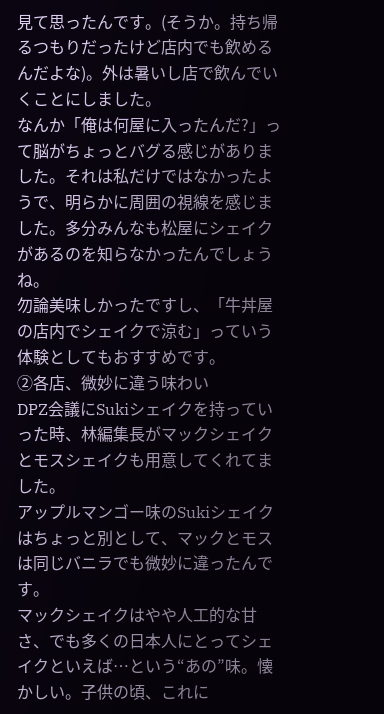見て思ったんです。(そうか。持ち帰るつもりだったけど店内でも飲めるんだよな)。外は暑いし店で飲んでいくことにしました。
なんか「俺は何屋に入ったんだ?」って脳がちょっとバグる感じがありました。それは私だけではなかったようで、明らかに周囲の視線を感じました。多分みんなも松屋にシェイクがあるのを知らなかったんでしょうね。
勿論美味しかったですし、「牛丼屋の店内でシェイクで涼む」っていう体験としてもおすすめです。
②各店、微妙に違う味わい
DPZ会議にSukiシェイクを持っていった時、林編集長がマックシェイクとモスシェイクも用意してくれてました。
アップルマンゴー味のSukiシェイクはちょっと別として、マックとモスは同じバニラでも微妙に違ったんです。
マックシェイクはやや人工的な甘さ、でも多くの日本人にとってシェイクといえば…という“あの”味。懐かしい。子供の頃、これに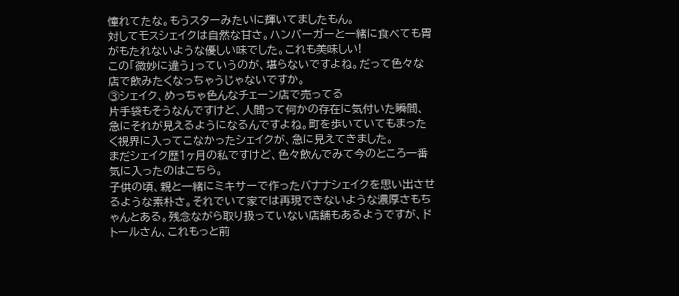憧れてたな。もうスターみたいに輝いてましたもん。
対してモスシェイクは自然な甘さ。ハンバーガーと一緒に食べても胃がもたれないような優しい味でした。これも美味しい!
この「微妙に違う」っていうのが、堪らないですよね。だって色々な店で飲みたくなっちゃうじゃないですか。
③シェイク、めっちゃ色んなチェーン店で売ってる
片手袋もそうなんですけど、人間って何かの存在に気付いた瞬間、急にそれが見えるようになるんですよね。町を歩いていてもまったく視界に入ってこなかったシェイクが、急に見えてきました。
まだシェイク歴1ヶ月の私ですけど、色々飲んでみて今のところ一番気に入ったのはこちら。
子供の頃、親と一緒にミキサーで作ったバナナシェイクを思い出させるような素朴さ。それでいて家では再現できないような濃厚さもちゃんとある。残念ながら取り扱っていない店舗もあるようですが、ドトールさん、これもっと前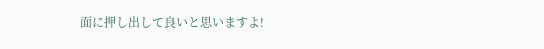面に押し出して良いと思いますよ!